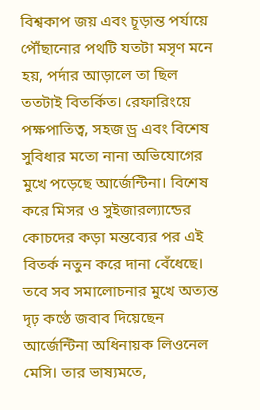বিশ্বকাপ জয় এবং চূড়ান্ত পর্যায়ে পৌঁছানোর পথটি যতটা মসৃণ মনে হয়, পর্দার আড়ালে তা ছিল ততটাই বিতর্কিত। রেফারিংয়ে পক্ষপাতিত্ব, সহজ ড্র এবং বিশেষ সুবিধার মতো নানা অভিযোগের মুখে পড়েছে আর্জেন্টিনা। বিশেষ করে মিসর ও সুইজারল্যান্ডের কোচদের কড়া মন্তব্যের পর এই বিতর্ক নতুন করে দানা বেঁধেছে। তবে সব সমালোচনার মুখে অত্যন্ত দৃঢ় কণ্ঠে জবাব দিয়েছেন আর্জেন্টিনা অধিনায়ক লিওনেল মেসি। তার ভাষ্যমতে,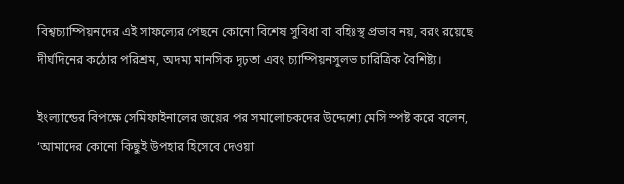বিশ্বচ্যাম্পিয়নদের এই সাফল্যের পেছনে কোনো বিশেষ সুবিধা বা বহিঃস্থ প্রভাব নয়, বরং রয়েছে দীর্ঘদিনের কঠোর পরিশ্রম, অদম্য মানসিক দৃঢ়তা এবং চ্যাম্পিয়নসুলভ চারিত্রিক বৈশিষ্ট্য।

ইংল্যান্ডের বিপক্ষে সেমিফাইনালের জয়ের পর সমালোচকদের উদ্দেশ্যে মেসি স্পষ্ট করে বলেন, ‘আমাদের কোনো কিছুই উপহার হিসেবে দেওয়া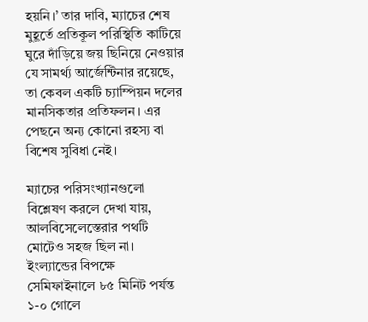হয়নি।’ তার দাবি, ম্যাচের শেষ মুহূর্তে প্রতিকূল পরিস্থিতি কাটিয়ে ঘুরে দাঁড়িয়ে জয় ছিনিয়ে নেওয়ার যে সামর্থ্য আর্জেন্টিনার রয়েছে, তা কেবল একটি চ্যাম্পিয়ন দলের মানসিকতার প্রতিফলন। এর পেছনে অন্য কোনো রহস্য বা বিশেষ সুবিধা নেই।

ম্যাচের পরিসংখ্যানগুলো বিশ্লেষণ করলে দেখা যায়, আলবিসেলেস্তেরার পথটি মোটেও সহজ ছিল না। ইংল্যান্ডের বিপক্ষে সেমিফাইনালে ৮৫ মিনিট পর্যন্ত ১-০ গোলে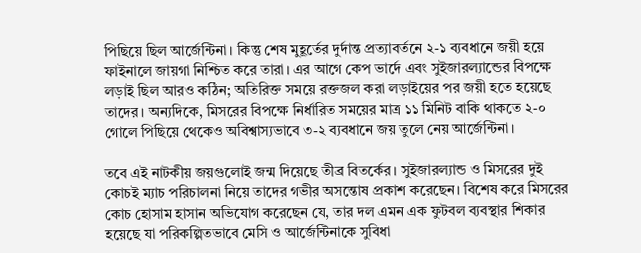পিছিয়ে ছিল আর্জেন্টিনা। কিন্তু শেষ মুহূর্তের দুর্দান্ত প্রত্যাবর্তনে ২-১ ব্যবধানে জয়ী হয়ে ফাইনালে জায়গা নিশ্চিত করে তারা। এর আগে কেপ ভার্দে এবং সুইজারল্যান্ডের বিপক্ষে লড়াই ছিল আরও কঠিন; অতিরিক্ত সময়ে রক্তজল করা লড়াইয়ের পর জয়ী হতে হয়েছে তাদের। অন্যদিকে, মিসরের বিপক্ষে নির্ধারিত সময়ের মাত্র ১১ মিনিট বাকি থাকতে ২-০ গোলে পিছিয়ে থেকেও অবিশ্বাস্যভাবে ৩-২ ব্যবধানে জয় তুলে নেয় আর্জেন্টিনা।

তবে এই নাটকীয় জয়গুলোই জন্ম দিয়েছে তীব্র বিতর্কের। সুইজারল্যান্ড ও মিসরের দুই কোচই ম্যাচ পরিচালনা নিয়ে তাদের গভীর অসন্তোষ প্রকাশ করেছেন। বিশেষ করে মিসরের কোচ হোসাম হাসান অভিযোগ করেছেন যে, তার দল এমন এক ফুটবল ব্যবস্থার শিকার হয়েছে যা পরিকল্পিতভাবে মেসি ও আর্জেন্টিনাকে সুবিধা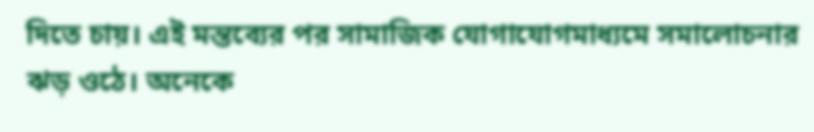দিতে চায়। এই মন্তব্যের পর সামাজিক যোগাযোগমাধ্যমে সমালোচনার ঝড় ওঠে। অনেকে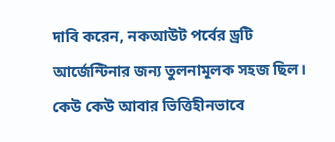দাবি করেন, নকআউট পর্বের ড্রটি আর্জেন্টিনার জন্য তুলনামূলক সহজ ছিল। কেউ কেউ আবার ভিত্তিহীনভাবে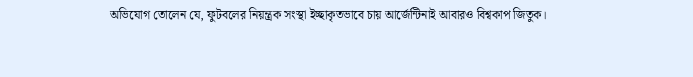অভিযোগ তোলেন যে, ফুটবলের নিয়ন্ত্রক সংস্থা ইচ্ছাকৃতভাবে চায় আর্জেন্টিনাই আবারও বিশ্বকাপ জিতুক।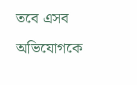তবে এসব অভিযোগকে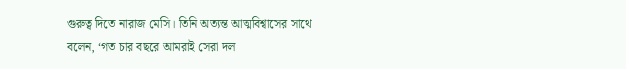গুরুত্ব দিতে নারাজ মেসি। তিনি অত্যন্ত আত্মবিশ্বাসের সাথে বলেন, ‘গত চার বছরে আমরাই সেরা দল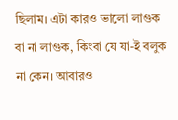ছিলাম। এটা কারও ভালো লাগুক বা না লাগুক, কিংবা যে যা-ই বলুক না কেন। আবারও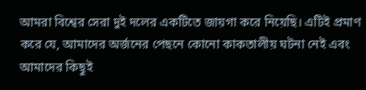আমরা বিশ্বের সেরা দুই দলের একটিতে জায়গা করে নিয়েছি। এটিই প্রমাণ করে যে, আমাদের অর্জনের পেছনে কোনো কাকতালীয় ঘটনা নেই এবং আমাদের কিছুই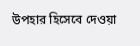উপহার হিসেবে দেওয়া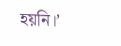হয়নি।’